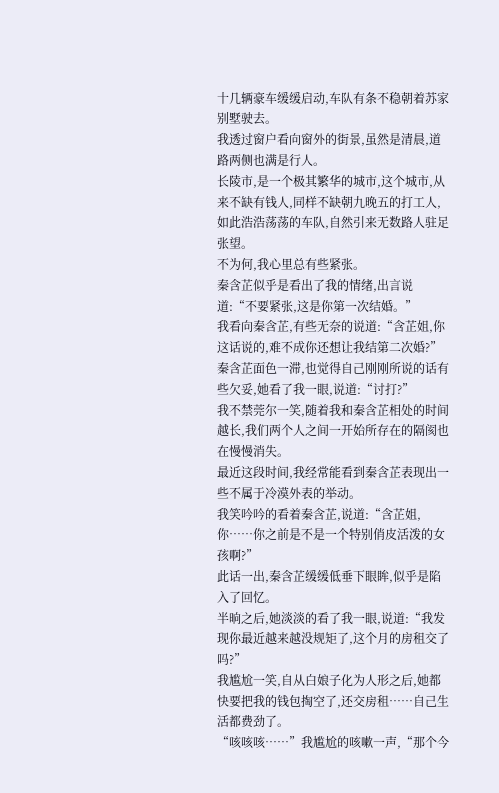十几辆豪车缓缓启动,车队有条不稳朝着苏家别墅驶去。
我透过窗户看向窗外的街景,虽然是清晨,道路两侧也满是行人。
长陵市,是一个极其繁华的城市,这个城市,从来不缺有钱人,同样不缺朝九晚五的打工人,如此浩浩荡荡的车队,自然引来无数路人驻足张望。
不为何,我心里总有些紧张。
秦含芷似乎是看出了我的情绪,出言说道:“不要紧张,这是你第一次结婚。”
我看向秦含芷,有些无奈的说道:“含芷姐,你这话说的,难不成你还想让我结第二次婚?”
秦含芷面色一滞,也觉得自己刚刚所说的话有些欠妥,她看了我一眼,说道:“讨打?”
我不禁莞尔一笑,随着我和秦含芷相处的时间越长,我们两个人之间一开始所存在的隔阂也在慢慢消失。
最近这段时间,我经常能看到秦含芷表现出一些不属于冷漠外表的举动。
我笑吟吟的看着秦含芷,说道:“含芷姐,你……你之前是不是一个特别俏皮活泼的女孩啊?”
此话一出,秦含芷缓缓低垂下眼眸,似乎是陷入了回忆。
半晌之后,她淡淡的看了我一眼,说道:“我发现你最近越来越没规矩了,这个月的房租交了吗?”
我尴尬一笑,自从白娘子化为人形之后,她都快要把我的钱包掏空了,还交房租……自己生活都费劲了。
“咳咳咳……”我尴尬的咳嗽一声,“那个今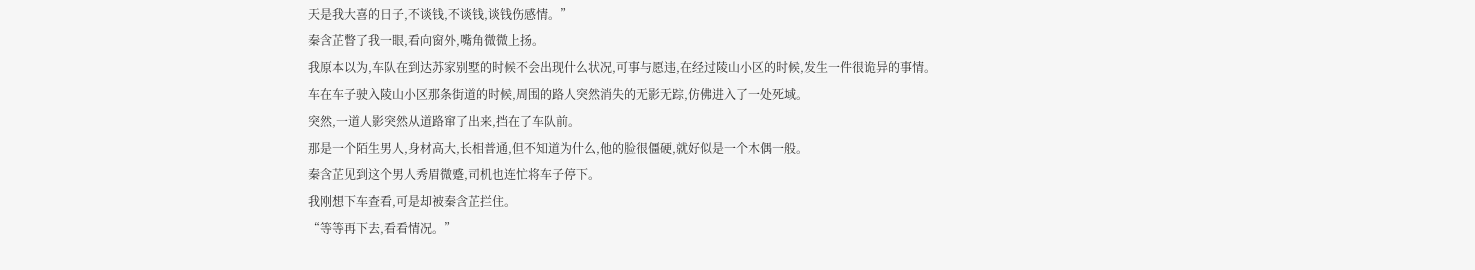天是我大喜的日子,不谈钱,不谈钱,谈钱伤感情。”
秦含芷瞥了我一眼,看向窗外,嘴角微微上扬。
我原本以为,车队在到达苏家别墅的时候不会出现什么状况,可事与愿违,在经过陵山小区的时候,发生一件很诡异的事情。
车在车子驶入陵山小区那条街道的时候,周围的路人突然消失的无影无踪,仿佛进入了一处死域。
突然,一道人影突然从道路窜了出来,挡在了车队前。
那是一个陌生男人,身材高大,长相普通,但不知道为什么,他的脸很僵硬,就好似是一个木偶一般。
秦含芷见到这个男人秀眉微蹙,司机也连忙将车子停下。
我刚想下车查看,可是却被秦含芷拦住。
“等等再下去,看看情况。”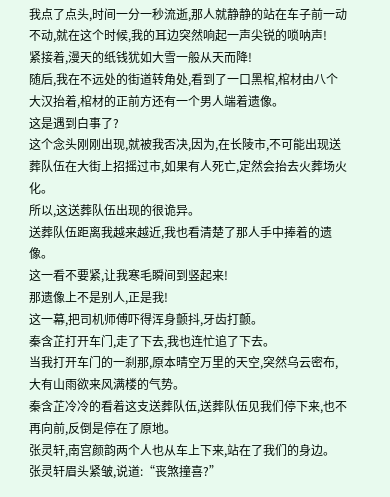我点了点头,时间一分一秒流逝,那人就静静的站在车子前一动不动,就在这个时候,我的耳边突然响起一声尖锐的唢呐声!
紧接着,漫天的纸钱犹如大雪一般从天而降!
随后,我在不远处的街道转角处,看到了一口黑棺,棺材由八个大汉抬着,棺材的正前方还有一个男人端着遗像。
这是遇到白事了?
这个念头刚刚出现,就被我否决,因为,在长陵市,不可能出现送葬队伍在大街上招摇过市,如果有人死亡,定然会抬去火葬场火化。
所以,这送葬队伍出现的很诡异。
送葬队伍距离我越来越近,我也看清楚了那人手中捧着的遗像。
这一看不要紧,让我寒毛瞬间到竖起来!
那遗像上不是别人,正是我!
这一幕,把司机师傅吓得浑身颤抖,牙齿打颤。
秦含芷打开车门,走了下去,我也连忙追了下去。
当我打开车门的一刹那,原本晴空万里的天空,突然乌云密布,大有山雨欲来风满楼的气势。
秦含芷冷冷的看着这支送葬队伍,送葬队伍见我们停下来,也不再向前,反倒是停在了原地。
张灵轩,南宫颜韵两个人也从车上下来,站在了我们的身边。
张灵轩眉头紧皱,说道:“丧煞撞喜?”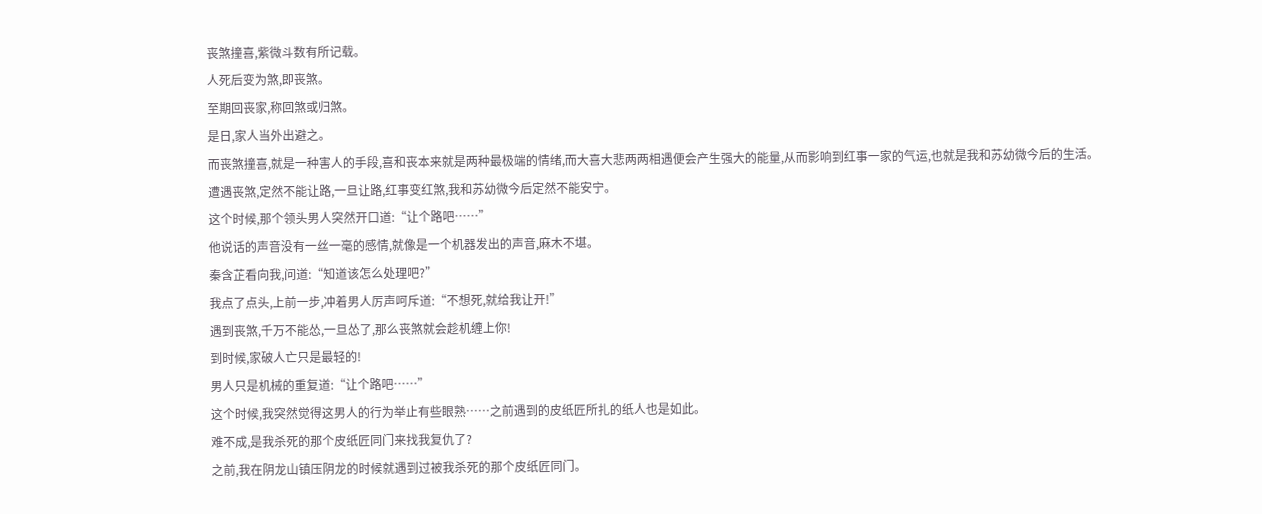丧煞撞喜,紫微斗数有所记载。
人死后变为煞,即丧煞。
至期回丧家,称回煞或归煞。
是日,家人当外出避之。
而丧煞撞喜,就是一种害人的手段,喜和丧本来就是两种最极端的情绪,而大喜大悲两两相遇便会产生强大的能量,从而影响到红事一家的气运,也就是我和苏幼微今后的生活。
遭遇丧煞,定然不能让路,一旦让路,红事变红煞,我和苏幼微今后定然不能安宁。
这个时候,那个领头男人突然开口道:“让个路吧……”
他说话的声音没有一丝一毫的感情,就像是一个机器发出的声音,麻木不堪。
秦含芷看向我,问道:“知道该怎么处理吧?”
我点了点头,上前一步,冲着男人厉声呵斥道:“不想死,就给我让开!”
遇到丧煞,千万不能怂,一旦怂了,那么丧煞就会趁机缠上你!
到时候,家破人亡只是最轻的!
男人只是机械的重复道:“让个路吧……”
这个时候,我突然觉得这男人的行为举止有些眼熟……之前遇到的皮纸匠所扎的纸人也是如此。
难不成,是我杀死的那个皮纸匠同门来找我复仇了?
之前,我在阴龙山镇压阴龙的时候就遇到过被我杀死的那个皮纸匠同门。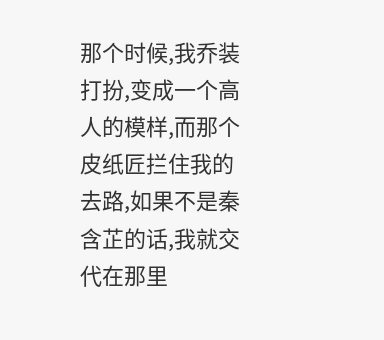那个时候,我乔装打扮,变成一个高人的模样,而那个皮纸匠拦住我的去路,如果不是秦含芷的话,我就交代在那里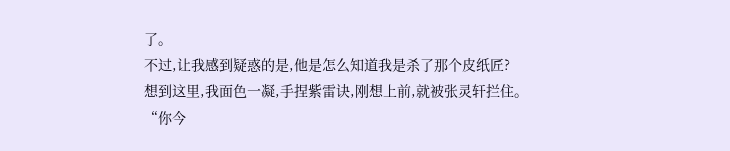了。
不过,让我感到疑惑的是,他是怎么知道我是杀了那个皮纸匠?
想到这里,我面色一凝,手捏紫雷诀,刚想上前,就被张灵轩拦住。
“你今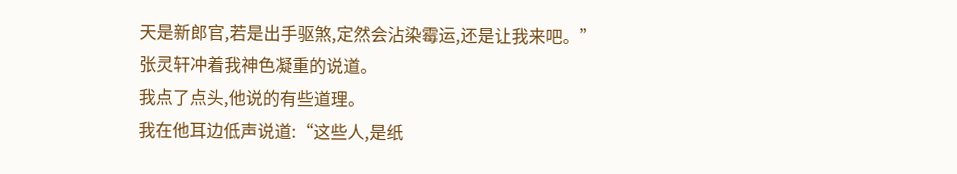天是新郎官,若是出手驱煞,定然会沾染霉运,还是让我来吧。”
张灵轩冲着我神色凝重的说道。
我点了点头,他说的有些道理。
我在他耳边低声说道:“这些人,是纸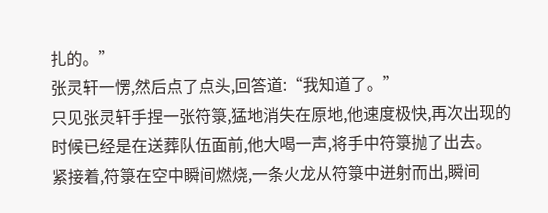扎的。”
张灵轩一愣,然后点了点头,回答道:“我知道了。”
只见张灵轩手捏一张符箓,猛地消失在原地,他速度极快,再次出现的时候已经是在送葬队伍面前,他大喝一声,将手中符箓抛了出去。
紧接着,符箓在空中瞬间燃烧,一条火龙从符箓中迸射而出,瞬间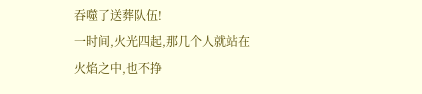吞噬了送葬队伍!
一时间,火光四起,那几个人就站在火焰之中,也不挣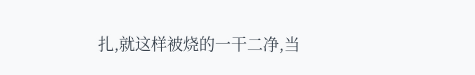扎,就这样被烧的一干二净,当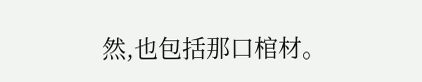然,也包括那口棺材。